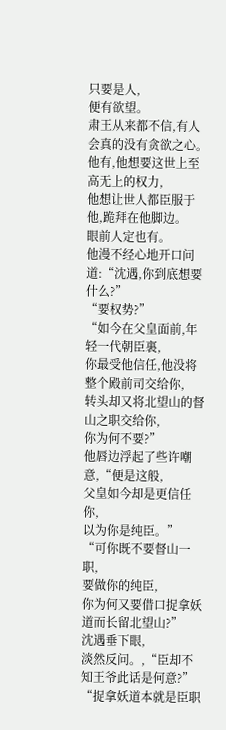只要是人,
便有欲望。
肃王从来都不信,有人会真的没有贪欲之心。
他有,他想要这世上至高无上的权力,
他想让世人都臣服于他,跪拜在他脚边。
眼前人定也有。
他漫不经心地开口问道:“沈遇,你到底想要什么?”
“要权势?”
“如今在父皇面前,年轻一代朝臣裏,
你最受他信任,他没将整个殿前司交给你,
转头却又将北望山的督山之职交给你,
你为何不要?”
他唇边浮起了些许嘲意,“便是这般,
父皇如今却是更信任你,
以为你是纯臣。”
“可你既不要督山一职,
要做你的纯臣,
你为何又要借口捉拿妖道而长留北望山?”
沈遇垂下眼,
淡然反问。,“臣却不知王爷此话是何意?”
“捉拿妖道本就是臣职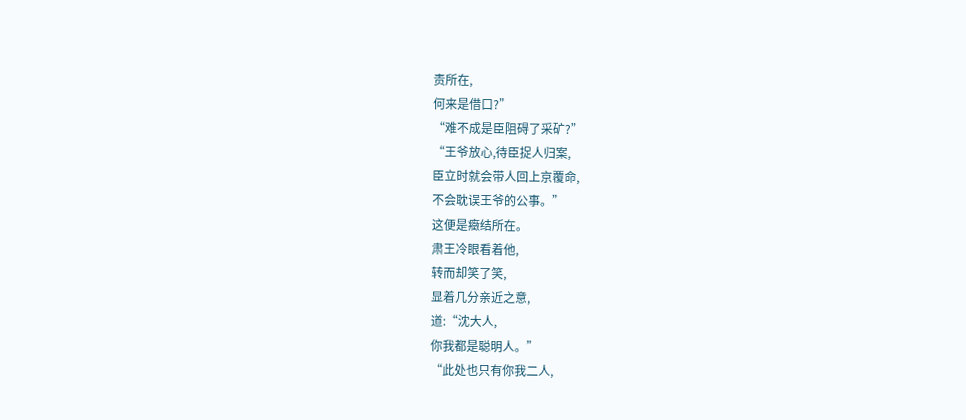责所在,
何来是借口?”
“难不成是臣阻碍了采矿?”
“王爷放心,待臣捉人归案,
臣立时就会带人回上京覆命,
不会耽误王爷的公事。”
这便是癥结所在。
肃王冷眼看着他,
转而却笑了笑,
显着几分亲近之意,
道:“沈大人,
你我都是聪明人。”
“此处也只有你我二人,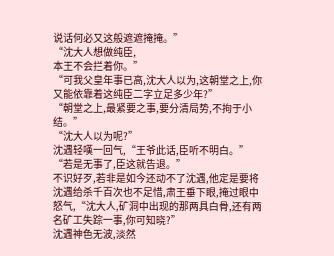说话何必又这般遮遮掩掩。”
“沈大人想做纯臣,
本王不会拦着你。”
“可我父皇年事已高,沈大人以为,这朝堂之上,你又能依靠着这纯臣二字立足多少年?”
“朝堂之上,最紧要之事,要分清局势,不拘于小结。”
“沈大人以为呢?”
沈遇轻嘆一回气,“王爷此话,臣听不明白。”
“若是无事了,臣这就告退。”
不识好歹,若非是如今还动不了沈遇,他定是要将沈遇给杀千百次也不足惜,肃王垂下眼,掩过眼中怒气,“沈大人,矿洞中出现的那两具白骨,还有两名矿工失踪一事,你可知晓?”
沈遇神色无波,淡然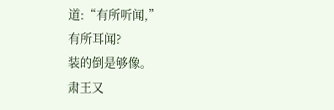道:“有所听闻,”
有所耳闻?
装的倒是够像。
肃王又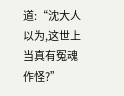道:“沈大人以为,这世上当真有冤魂作怪?”